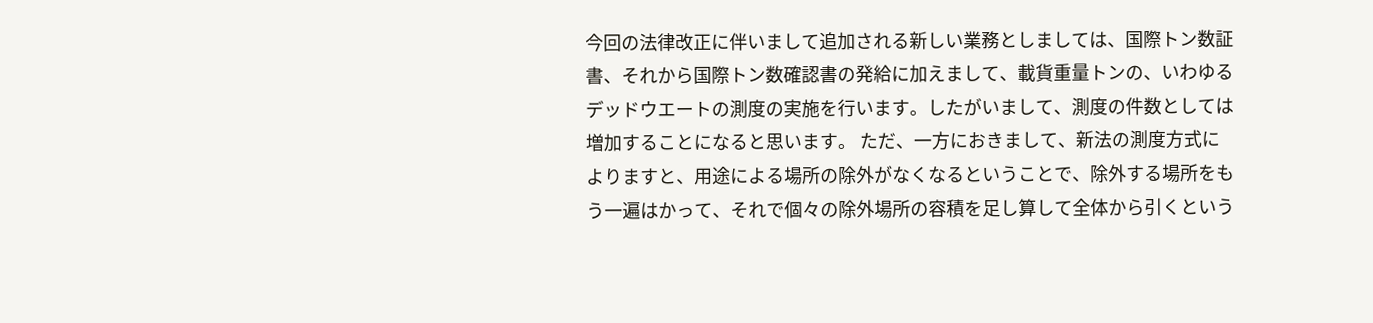今回の法律改正に伴いまして追加される新しい業務としましては、国際トン数証書、それから国際トン数確認書の発給に加えまして、載貨重量トンの、いわゆるデッドウエートの測度の実施を行います。したがいまして、測度の件数としては増加することになると思います。 ただ、一方におきまして、新法の測度方式によりますと、用途による場所の除外がなくなるということで、除外する場所をもう一遍はかって、それで個々の除外場所の容積を足し算して全体から引くという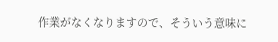作業がなくなりますので、そういう意味に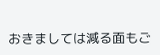おきましては減る面もご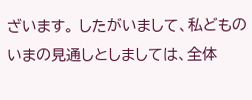ざいます。 したがいまして、私どものいまの見通しとしましては、全体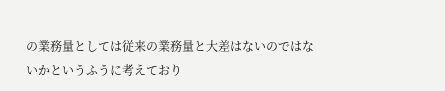の業務量としては従来の業務量と大差はないのではないかというふうに考えており